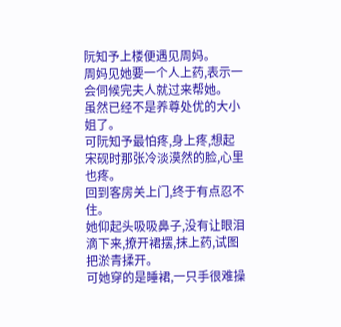阮知予上楼便遇见周妈。
周妈见她要一个人上药,表示一会伺候完夫人就过来帮她。
虽然已经不是养尊处优的大小姐了。
可阮知予最怕疼,身上疼,想起宋砚时那张冷淡漠然的脸,心里也疼。
回到客房关上门,终于有点忍不住。
她仰起头吸吸鼻子,没有让眼泪滴下来,撩开裙摆,抹上药,试图把淤青揉开。
可她穿的是睡裙,一只手很难操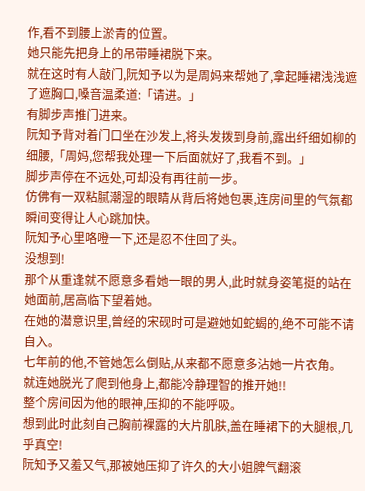作,看不到腰上淤青的位置。
她只能先把身上的吊带睡裙脱下来。
就在这时有人敲门,阮知予以为是周妈来帮她了,拿起睡裙浅浅遮了遮胸口,嗓音温柔道:「请进。」
有脚步声推门进来。
阮知予背对着门口坐在沙发上,将头发拨到身前,露出纤细如柳的细腰,「周妈,您帮我处理一下后面就好了,我看不到。」
脚步声停在不远处,可却没有再往前一步。
仿佛有一双粘腻潮湿的眼睛从背后将她包裹,连房间里的气氛都瞬间变得让人心跳加快。
阮知予心里咯噔一下,还是忍不住回了头。
没想到!
那个从重逢就不愿意多看她一眼的男人,此时就身姿笔挺的站在她面前,居高临下望着她。
在她的潜意识里,曾经的宋砚时可是避她如蛇蝎的,绝不可能不请自入。
七年前的他,不管她怎么倒贴,从来都不愿意多沾她一片衣角。
就连她脱光了爬到他身上,都能冷静理智的推开她!!
整个房间因为他的眼神,压抑的不能呼吸。
想到此时此刻自己胸前裸露的大片肌肤,盖在睡裙下的大腿根,几乎真空!
阮知予又羞又气,那被她压抑了许久的大小姐脾气翻滚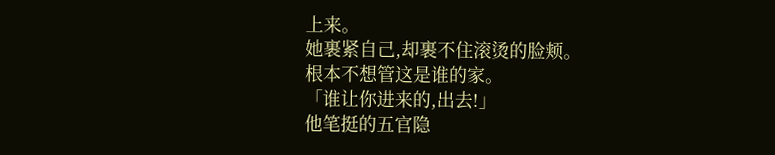上来。
她裹紧自己,却裹不住滚烫的脸颊。
根本不想管这是谁的家。
「谁让你进来的,出去!」
他笔挺的五官隐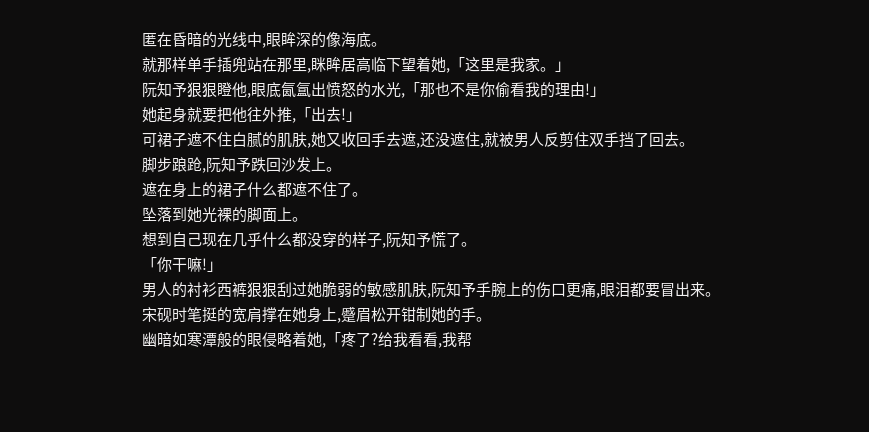匿在昏暗的光线中,眼眸深的像海底。
就那样单手插兜站在那里,眯眸居高临下望着她,「这里是我家。」
阮知予狠狠瞪他,眼底氤氲出愤怒的水光,「那也不是你偷看我的理由!」
她起身就要把他往外推,「出去!」
可裙子遮不住白腻的肌肤,她又收回手去遮,还没遮住,就被男人反剪住双手挡了回去。
脚步踉跄,阮知予跌回沙发上。
遮在身上的裙子什么都遮不住了。
坠落到她光裸的脚面上。
想到自己现在几乎什么都没穿的样子,阮知予慌了。
「你干嘛!」
男人的衬衫西裤狠狠刮过她脆弱的敏感肌肤,阮知予手腕上的伤口更痛,眼泪都要冒出来。
宋砚时笔挺的宽肩撑在她身上,蹙眉松开钳制她的手。
幽暗如寒潭般的眼侵略着她,「疼了?给我看看,我帮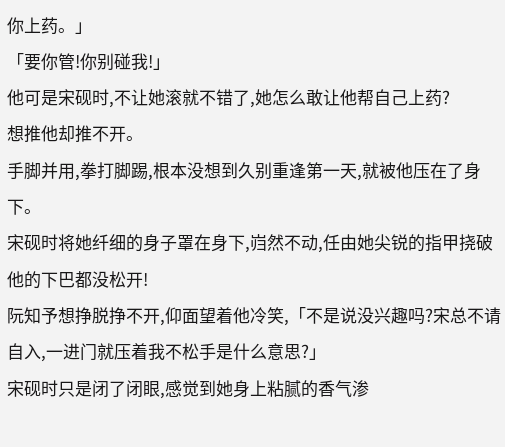你上药。」
「要你管!你别碰我!」
他可是宋砚时,不让她滚就不错了,她怎么敢让他帮自己上药?
想推他却推不开。
手脚并用,拳打脚踢,根本没想到久别重逢第一天,就被他压在了身下。
宋砚时将她纤细的身子罩在身下,岿然不动,任由她尖锐的指甲挠破他的下巴都没松开!
阮知予想挣脱挣不开,仰面望着他冷笑,「不是说没兴趣吗?宋总不请自入,一进门就压着我不松手是什么意思?」
宋砚时只是闭了闭眼,感觉到她身上粘腻的香气渗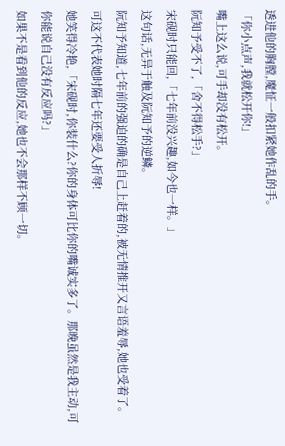透进他的胸膛,魔怔一般扣紧她作乱的手。
「你小点声,我就松开你!」
嘴上这么说,可手却没有松开。
阮知予受不了,「舍不得松手?」
宋砚时只能回,「七年前没兴趣,如今也一样。」
这句话,无异于触及阮知予的逆鳞。
阮知予知道,七年前的强迫的确是自己上赶着的,被无情推开又言语羞辱,她也受着了。
可这不代表她时隔七年还要受人折辱!
她笑得冷艳,「宋砚时,你装什么?你的身体可比你的嘴诚实多了。那晚虽然是我主动,可你能说自己没有反应吗?」
如果不是看到他的反应,她也不会那样不顾一切。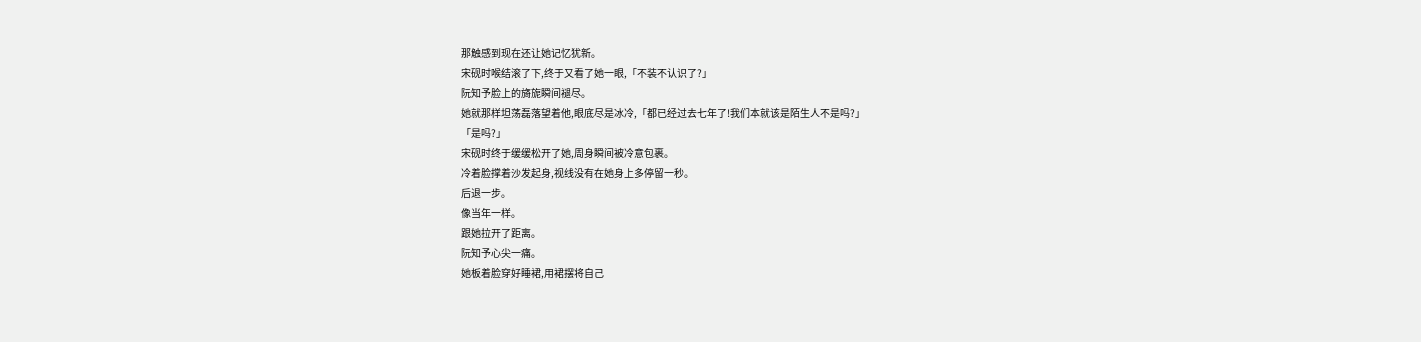那触感到现在还让她记忆犹新。
宋砚时喉结滚了下,终于又看了她一眼,「不装不认识了?」
阮知予脸上的旖旎瞬间褪尽。
她就那样坦荡磊落望着他,眼底尽是冰冷,「都已经过去七年了!我们本就该是陌生人不是吗?」
「是吗?」
宋砚时终于缓缓松开了她,周身瞬间被冷意包裹。
冷着脸撑着沙发起身,视线没有在她身上多停留一秒。
后退一步。
像当年一样。
跟她拉开了距离。
阮知予心尖一痛。
她板着脸穿好睡裙,用裙摆将自己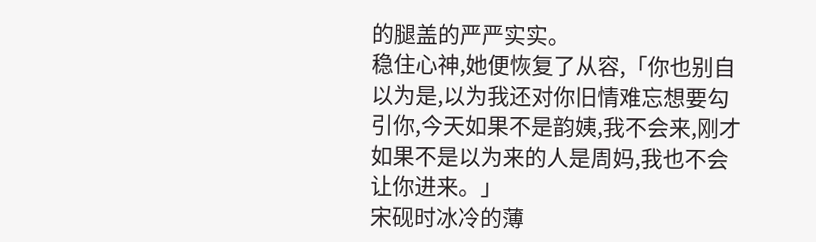的腿盖的严严实实。
稳住心神,她便恢复了从容,「你也别自以为是,以为我还对你旧情难忘想要勾引你,今天如果不是韵姨,我不会来,刚才如果不是以为来的人是周妈,我也不会让你进来。」
宋砚时冰冷的薄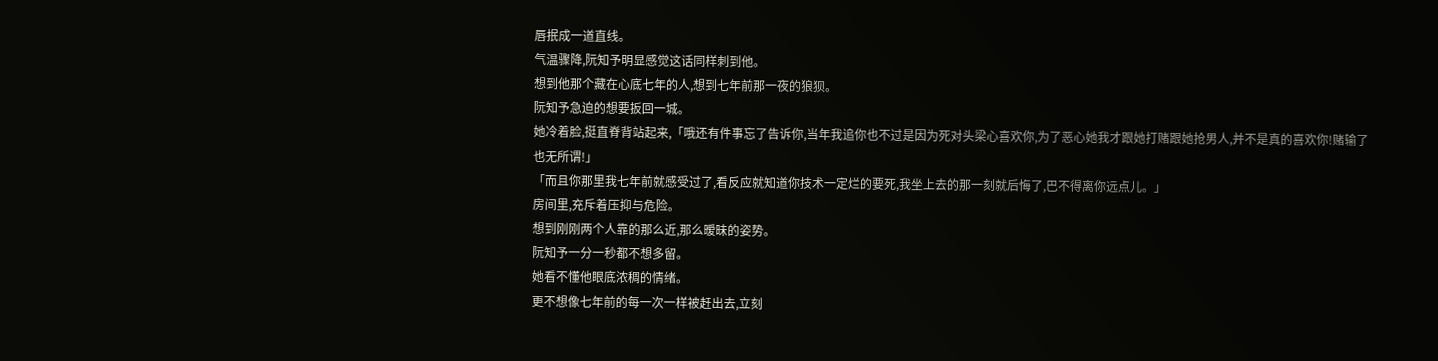唇抿成一道直线。
气温骤降,阮知予明显感觉这话同样刺到他。
想到他那个藏在心底七年的人,想到七年前那一夜的狼狈。
阮知予急迫的想要扳回一城。
她冷着脸,挺直脊背站起来,「哦还有件事忘了告诉你,当年我追你也不过是因为死对头梁心喜欢你,为了恶心她我才跟她打赌跟她抢男人,并不是真的喜欢你!赌输了也无所谓!」
「而且你那里我七年前就感受过了,看反应就知道你技术一定烂的要死,我坐上去的那一刻就后悔了,巴不得离你远点儿。」
房间里,充斥着压抑与危险。
想到刚刚两个人靠的那么近,那么暧昧的姿势。
阮知予一分一秒都不想多留。
她看不懂他眼底浓稠的情绪。
更不想像七年前的每一次一样被赶出去,立刻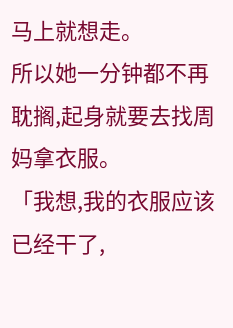马上就想走。
所以她一分钟都不再耽搁,起身就要去找周妈拿衣服。
「我想,我的衣服应该已经干了,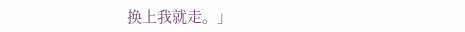换上我就走。」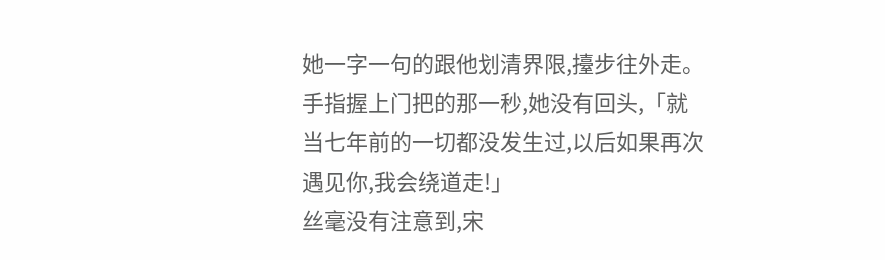她一字一句的跟他划清界限,擡步往外走。
手指握上门把的那一秒,她没有回头,「就当七年前的一切都没发生过,以后如果再次遇见你,我会绕道走!」
丝毫没有注意到,宋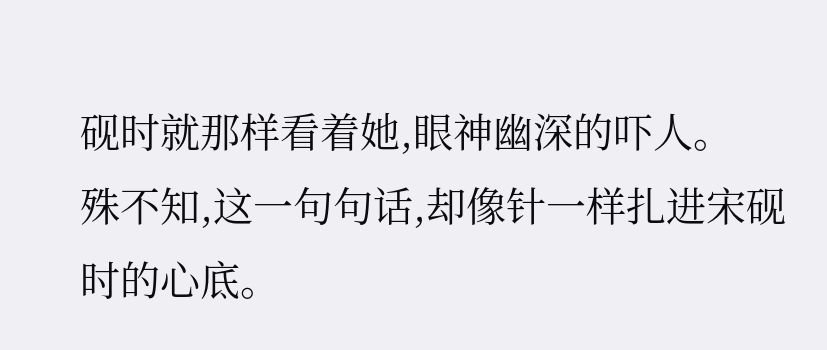砚时就那样看着她,眼神幽深的吓人。
殊不知,这一句句话,却像针一样扎进宋砚时的心底。